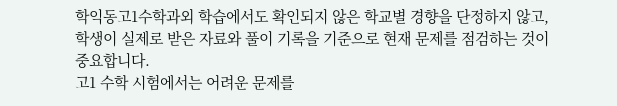학익동고1수학과외 학습에서도 확인되지 않은 학교별 경향을 단정하지 않고, 학생이 실제로 받은 자료와 풀이 기록을 기준으로 현재 문제를 점검하는 것이 중요합니다.
고1 수학 시험에서는 어려운 문제를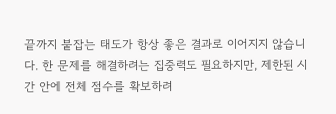끝까지 붙잡는 태도가 항상 좋은 결과로 이어지지 않습니다. 한 문제를 해결하려는 집중력도 필요하지만, 제한된 시간 안에 전체 점수를 확보하려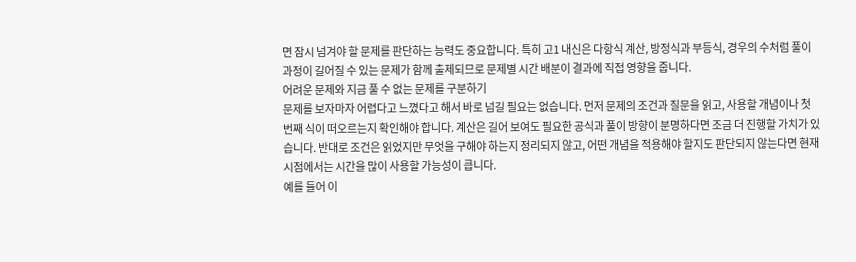면 잠시 넘겨야 할 문제를 판단하는 능력도 중요합니다. 특히 고1 내신은 다항식 계산, 방정식과 부등식, 경우의 수처럼 풀이 과정이 길어질 수 있는 문제가 함께 출제되므로 문제별 시간 배분이 결과에 직접 영향을 줍니다.
어려운 문제와 지금 풀 수 없는 문제를 구분하기
문제를 보자마자 어렵다고 느꼈다고 해서 바로 넘길 필요는 없습니다. 먼저 문제의 조건과 질문을 읽고, 사용할 개념이나 첫 번째 식이 떠오르는지 확인해야 합니다. 계산은 길어 보여도 필요한 공식과 풀이 방향이 분명하다면 조금 더 진행할 가치가 있습니다. 반대로 조건은 읽었지만 무엇을 구해야 하는지 정리되지 않고, 어떤 개념을 적용해야 할지도 판단되지 않는다면 현재 시점에서는 시간을 많이 사용할 가능성이 큽니다.
예를 들어 이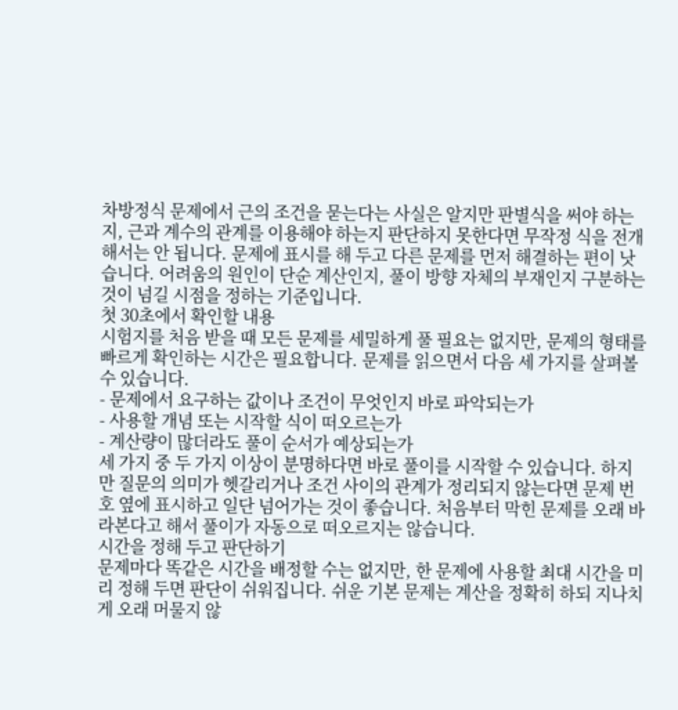차방정식 문제에서 근의 조건을 묻는다는 사실은 알지만 판별식을 써야 하는지, 근과 계수의 관계를 이용해야 하는지 판단하지 못한다면 무작정 식을 전개해서는 안 됩니다. 문제에 표시를 해 두고 다른 문제를 먼저 해결하는 편이 낫습니다. 어려움의 원인이 단순 계산인지, 풀이 방향 자체의 부재인지 구분하는 것이 넘길 시점을 정하는 기준입니다.
첫 30초에서 확인할 내용
시험지를 처음 받을 때 모든 문제를 세밀하게 풀 필요는 없지만, 문제의 형태를 빠르게 확인하는 시간은 필요합니다. 문제를 읽으면서 다음 세 가지를 살펴볼 수 있습니다.
- 문제에서 요구하는 값이나 조건이 무엇인지 바로 파악되는가
- 사용할 개념 또는 시작할 식이 떠오르는가
- 계산량이 많더라도 풀이 순서가 예상되는가
세 가지 중 두 가지 이상이 분명하다면 바로 풀이를 시작할 수 있습니다. 하지만 질문의 의미가 헷갈리거나 조건 사이의 관계가 정리되지 않는다면 문제 번호 옆에 표시하고 일단 넘어가는 것이 좋습니다. 처음부터 막힌 문제를 오래 바라본다고 해서 풀이가 자동으로 떠오르지는 않습니다.
시간을 정해 두고 판단하기
문제마다 똑같은 시간을 배정할 수는 없지만, 한 문제에 사용할 최대 시간을 미리 정해 두면 판단이 쉬워집니다. 쉬운 기본 문제는 계산을 정확히 하되 지나치게 오래 머물지 않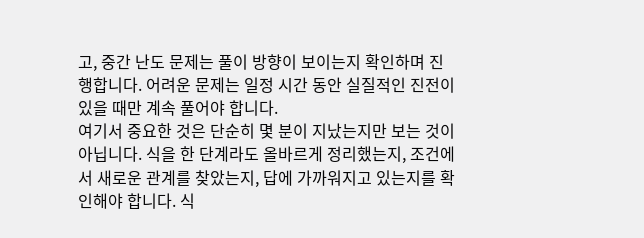고, 중간 난도 문제는 풀이 방향이 보이는지 확인하며 진행합니다. 어려운 문제는 일정 시간 동안 실질적인 진전이 있을 때만 계속 풀어야 합니다.
여기서 중요한 것은 단순히 몇 분이 지났는지만 보는 것이 아닙니다. 식을 한 단계라도 올바르게 정리했는지, 조건에서 새로운 관계를 찾았는지, 답에 가까워지고 있는지를 확인해야 합니다. 식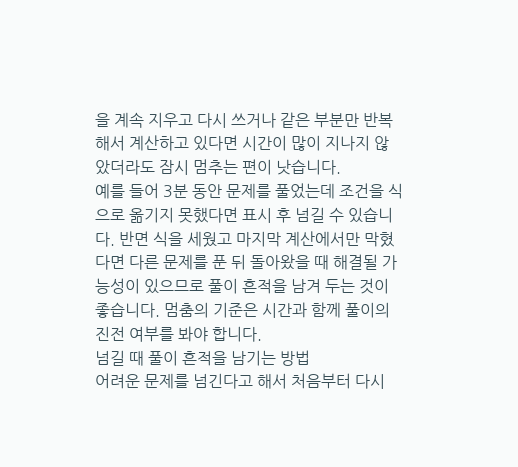을 계속 지우고 다시 쓰거나 같은 부분만 반복해서 계산하고 있다면 시간이 많이 지나지 않았더라도 잠시 멈추는 편이 낫습니다.
예를 들어 3분 동안 문제를 풀었는데 조건을 식으로 옮기지 못했다면 표시 후 넘길 수 있습니다. 반면 식을 세웠고 마지막 계산에서만 막혔다면 다른 문제를 푼 뒤 돌아왔을 때 해결될 가능성이 있으므로 풀이 흔적을 남겨 두는 것이 좋습니다. 멈춤의 기준은 시간과 함께 풀이의 진전 여부를 봐야 합니다.
넘길 때 풀이 흔적을 남기는 방법
어려운 문제를 넘긴다고 해서 처음부터 다시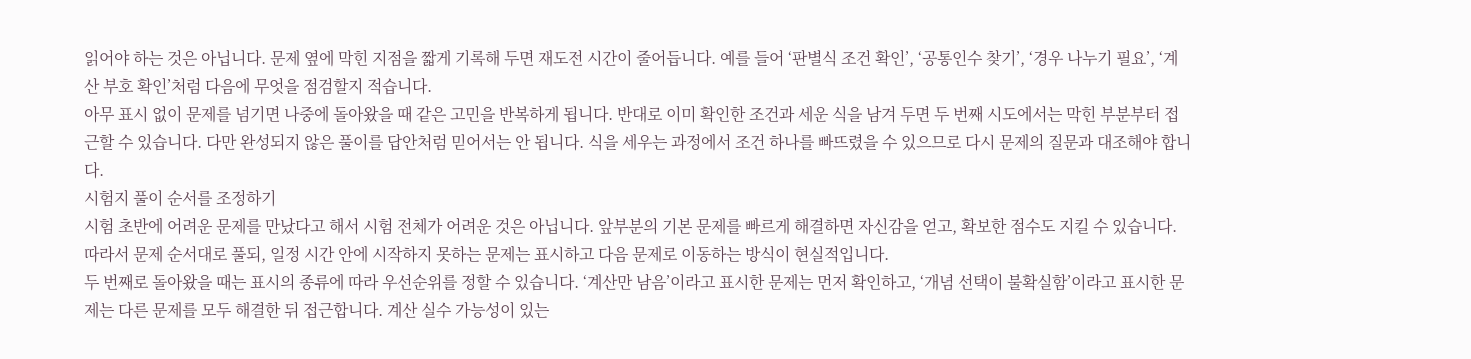읽어야 하는 것은 아닙니다. 문제 옆에 막힌 지점을 짧게 기록해 두면 재도전 시간이 줄어듭니다. 예를 들어 ‘판별식 조건 확인’, ‘공통인수 찾기’, ‘경우 나누기 필요’, ‘계산 부호 확인’처럼 다음에 무엇을 점검할지 적습니다.
아무 표시 없이 문제를 넘기면 나중에 돌아왔을 때 같은 고민을 반복하게 됩니다. 반대로 이미 확인한 조건과 세운 식을 남겨 두면 두 번째 시도에서는 막힌 부분부터 접근할 수 있습니다. 다만 완성되지 않은 풀이를 답안처럼 믿어서는 안 됩니다. 식을 세우는 과정에서 조건 하나를 빠뜨렸을 수 있으므로 다시 문제의 질문과 대조해야 합니다.
시험지 풀이 순서를 조정하기
시험 초반에 어려운 문제를 만났다고 해서 시험 전체가 어려운 것은 아닙니다. 앞부분의 기본 문제를 빠르게 해결하면 자신감을 얻고, 확보한 점수도 지킬 수 있습니다. 따라서 문제 순서대로 풀되, 일정 시간 안에 시작하지 못하는 문제는 표시하고 다음 문제로 이동하는 방식이 현실적입니다.
두 번째로 돌아왔을 때는 표시의 종류에 따라 우선순위를 정할 수 있습니다. ‘계산만 남음’이라고 표시한 문제는 먼저 확인하고, ‘개념 선택이 불확실함’이라고 표시한 문제는 다른 문제를 모두 해결한 뒤 접근합니다. 계산 실수 가능성이 있는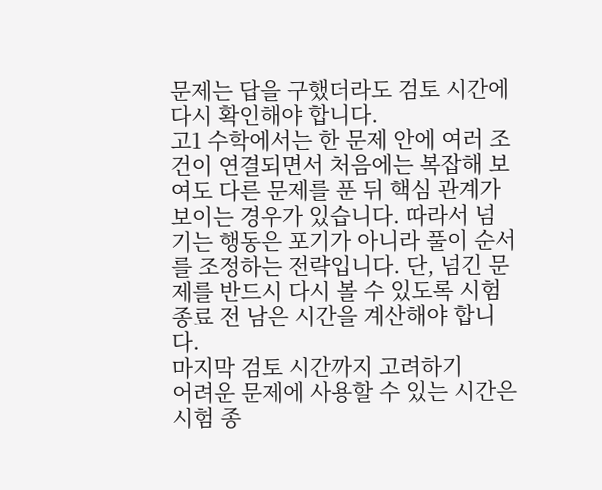문제는 답을 구했더라도 검토 시간에 다시 확인해야 합니다.
고1 수학에서는 한 문제 안에 여러 조건이 연결되면서 처음에는 복잡해 보여도 다른 문제를 푼 뒤 핵심 관계가 보이는 경우가 있습니다. 따라서 넘기는 행동은 포기가 아니라 풀이 순서를 조정하는 전략입니다. 단, 넘긴 문제를 반드시 다시 볼 수 있도록 시험 종료 전 남은 시간을 계산해야 합니다.
마지막 검토 시간까지 고려하기
어려운 문제에 사용할 수 있는 시간은 시험 종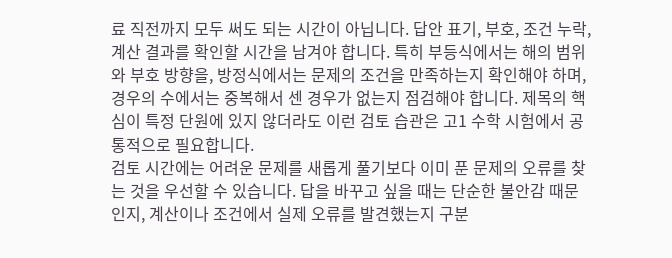료 직전까지 모두 써도 되는 시간이 아닙니다. 답안 표기, 부호, 조건 누락, 계산 결과를 확인할 시간을 남겨야 합니다. 특히 부등식에서는 해의 범위와 부호 방향을, 방정식에서는 문제의 조건을 만족하는지 확인해야 하며, 경우의 수에서는 중복해서 센 경우가 없는지 점검해야 합니다. 제목의 핵심이 특정 단원에 있지 않더라도 이런 검토 습관은 고1 수학 시험에서 공통적으로 필요합니다.
검토 시간에는 어려운 문제를 새롭게 풀기보다 이미 푼 문제의 오류를 찾는 것을 우선할 수 있습니다. 답을 바꾸고 싶을 때는 단순한 불안감 때문인지, 계산이나 조건에서 실제 오류를 발견했는지 구분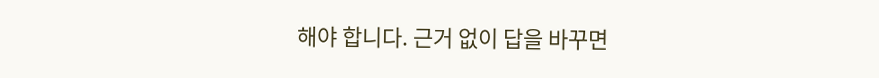해야 합니다. 근거 없이 답을 바꾸면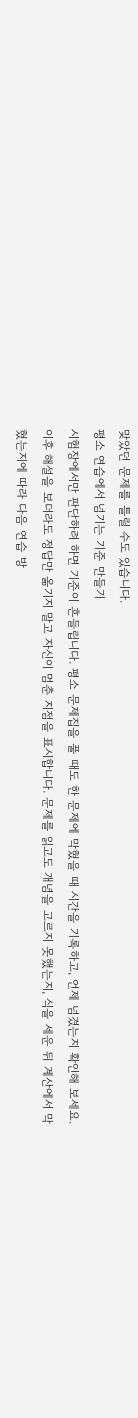맞았던 문제를 틀릴 수도 있습니다.
평소 연습에서 넘기는 기준 만들기
시험장에서만 판단하려 하면 기준이 흔들립니다. 평소 문제집을 풀 때도 한 문제에 막혔을 때 시간을 기록하고, 언제 넘겼는지 확인해 보세요. 이후 해설을 보더라도 정답만 옮기지 말고 자신이 멈춘 지점을 표시합니다. 문제를 읽고도 개념을 고르지 못했는지, 식을 세운 뒤 계산에서 막혔는지에 따라 다음 연습 방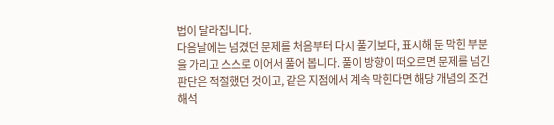법이 달라집니다.
다음날에는 넘겼던 문제를 처음부터 다시 풀기보다, 표시해 둔 막힌 부분을 가리고 스스로 이어서 풀어 봅니다. 풀이 방향이 떠오르면 문제를 넘긴 판단은 적절했던 것이고, 같은 지점에서 계속 막힌다면 해당 개념의 조건 해석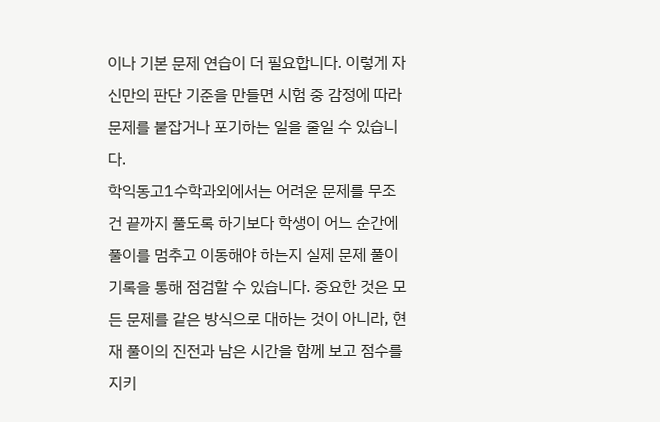이나 기본 문제 연습이 더 필요합니다. 이렇게 자신만의 판단 기준을 만들면 시험 중 감정에 따라 문제를 붙잡거나 포기하는 일을 줄일 수 있습니다.
학익동고1수학과외에서는 어려운 문제를 무조건 끝까지 풀도록 하기보다 학생이 어느 순간에 풀이를 멈추고 이동해야 하는지 실제 문제 풀이 기록을 통해 점검할 수 있습니다. 중요한 것은 모든 문제를 같은 방식으로 대하는 것이 아니라, 현재 풀이의 진전과 남은 시간을 함께 보고 점수를 지키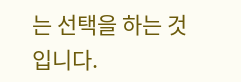는 선택을 하는 것입니다.